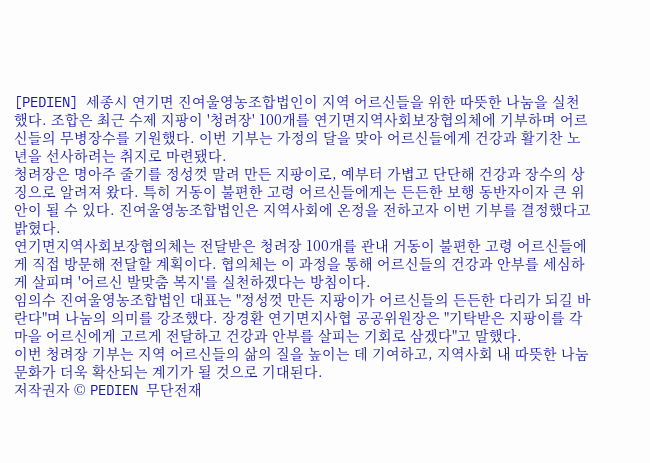[PEDIEN] 세종시 연기면 진여울영농조합법인이 지역 어르신들을 위한 따뜻한 나눔을 실천했다. 조합은 최근 수제 지팡이 '청려장' 100개를 연기면지역사회보장협의체에 기부하며 어르신들의 무병장수를 기원했다. 이번 기부는 가정의 달을 맞아 어르신들에게 건강과 활기찬 노년을 선사하려는 취지로 마련됐다.
청려장은 명아주 줄기를 정성껏 말려 만든 지팡이로, 예부터 가볍고 단단해 건강과 장수의 상징으로 알려져 왔다. 특히 거동이 불편한 고령 어르신들에게는 든든한 보행 동반자이자 큰 위안이 될 수 있다. 진여울영농조합법인은 지역사회에 온정을 전하고자 이번 기부를 결정했다고 밝혔다.
연기면지역사회보장협의체는 전달받은 청려장 100개를 관내 거동이 불편한 고령 어르신들에게 직접 방문해 전달할 계획이다. 협의체는 이 과정을 통해 어르신들의 건강과 안부를 세심하게 살피며 '어르신 발맞춤 복지'를 실천하겠다는 방침이다.
임의수 진여울영농조합법인 대표는 "정성껏 만든 지팡이가 어르신들의 든든한 다리가 되길 바란다"며 나눔의 의미를 강조했다. 장경환 연기면지사협 공공위원장은 "기탁받은 지팡이를 각 마을 어르신에게 고르게 전달하고 건강과 안부를 살피는 기회로 삼겠다"고 말했다.
이번 청려장 기부는 지역 어르신들의 삶의 질을 높이는 데 기여하고, 지역사회 내 따뜻한 나눔 문화가 더욱 확산되는 계기가 될 것으로 기대된다.
저작권자 © PEDIEN 무단전재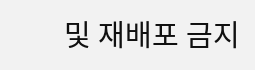및 재배포 금지